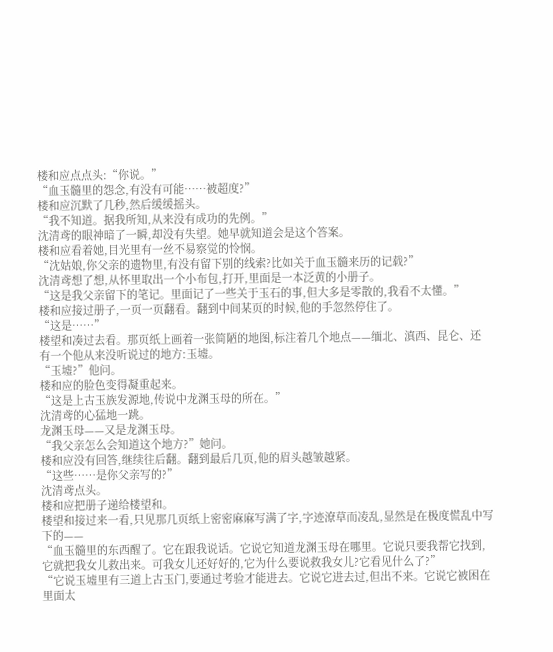楼和应点点头:“你说。”
“血玉髓里的怨念,有没有可能……被超度?”
楼和应沉默了几秒,然后缓缓摇头。
“我不知道。据我所知,从来没有成功的先例。”
沈清鸢的眼神暗了一瞬,却没有失望。她早就知道会是这个答案。
楼和应看着她,目光里有一丝不易察觉的怜悯。
“沈姑娘,你父亲的遗物里,有没有留下别的线索?比如关于血玉髓来历的记载?”
沈清鸢想了想,从怀里取出一个小布包,打开,里面是一本泛黄的小册子。
“这是我父亲留下的笔记。里面记了一些关于玉石的事,但大多是零散的,我看不太懂。”
楼和应接过册子,一页一页翻看。翻到中间某页的时候,他的手忽然停住了。
“这是……”
楼望和凑过去看。那页纸上画着一张简陋的地图,标注着几个地点——缅北、滇西、昆仑、还有一个他从来没听说过的地方:玉墟。
“玉墟?”他问。
楼和应的脸色变得凝重起来。
“这是上古玉族发源地,传说中龙渊玉母的所在。”
沈清鸢的心猛地一跳。
龙渊玉母——又是龙渊玉母。
“我父亲怎么会知道这个地方?”她问。
楼和应没有回答,继续往后翻。翻到最后几页,他的眉头越皱越紧。
“这些……是你父亲写的?”
沈清鸢点头。
楼和应把册子递给楼望和。
楼望和接过来一看,只见那几页纸上密密麻麻写满了字,字迹潦草而凌乱,显然是在极度慌乱中写下的——
“血玉髓里的东西醒了。它在跟我说话。它说它知道龙渊玉母在哪里。它说只要我帮它找到,它就把我女儿救出来。可我女儿还好好的,它为什么要说救我女儿?它看见什么了?”
“它说玉墟里有三道上古玉门,要通过考验才能进去。它说它进去过,但出不来。它说它被困在里面太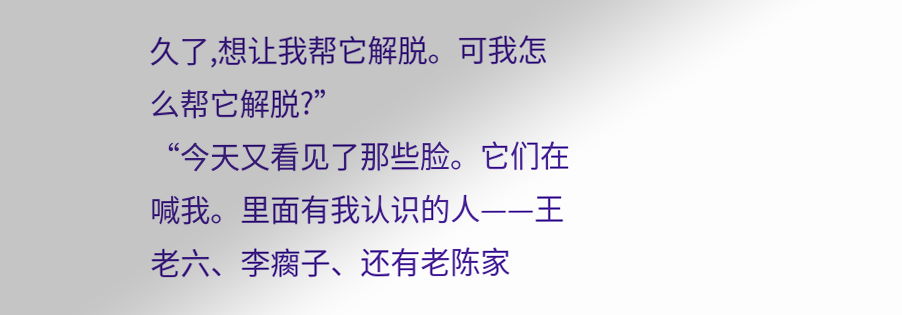久了,想让我帮它解脱。可我怎么帮它解脱?”
“今天又看见了那些脸。它们在喊我。里面有我认识的人——王老六、李瘸子、还有老陈家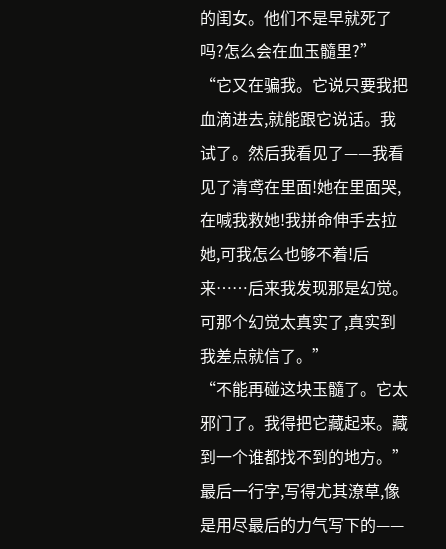的闺女。他们不是早就死了吗?怎么会在血玉髓里?”
“它又在骗我。它说只要我把血滴进去,就能跟它说话。我试了。然后我看见了——我看见了清鸢在里面!她在里面哭,在喊我救她!我拼命伸手去拉她,可我怎么也够不着!后来……后来我发现那是幻觉。可那个幻觉太真实了,真实到我差点就信了。”
“不能再碰这块玉髓了。它太邪门了。我得把它藏起来。藏到一个谁都找不到的地方。”
最后一行字,写得尤其潦草,像是用尽最后的力气写下的——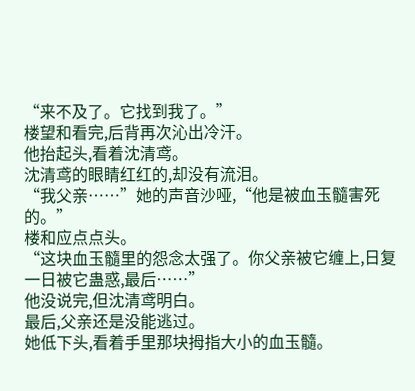“来不及了。它找到我了。”
楼望和看完,后背再次沁出冷汗。
他抬起头,看着沈清鸢。
沈清鸢的眼睛红红的,却没有流泪。
“我父亲……”她的声音沙哑,“他是被血玉髓害死的。”
楼和应点点头。
“这块血玉髓里的怨念太强了。你父亲被它缠上,日复一日被它蛊惑,最后……”
他没说完,但沈清鸢明白。
最后,父亲还是没能逃过。
她低下头,看着手里那块拇指大小的血玉髓。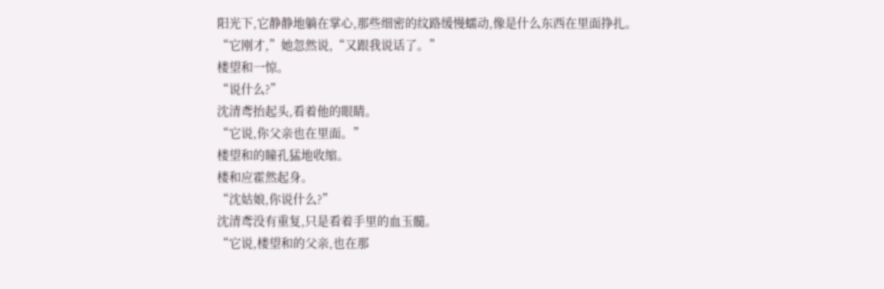阳光下,它静静地躺在掌心,那些细密的纹路缓慢蠕动,像是什么东西在里面挣扎。
“它刚才,”她忽然说,“又跟我说话了。”
楼望和一惊。
“说什么?”
沈清鸢抬起头,看着他的眼睛。
“它说,你父亲也在里面。”
楼望和的瞳孔猛地收缩。
楼和应霍然起身。
“沈姑娘,你说什么?”
沈清鸢没有重复,只是看着手里的血玉髓。
“它说,楼望和的父亲,也在那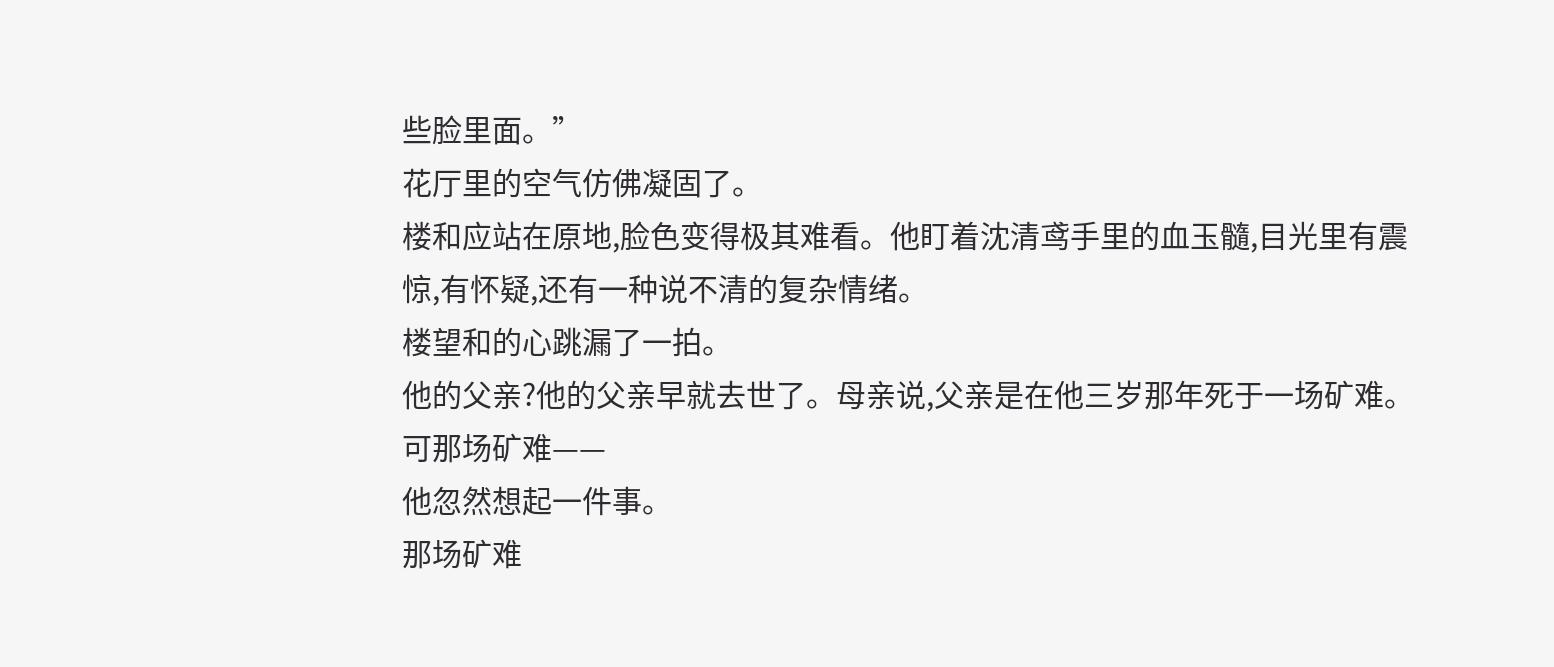些脸里面。”
花厅里的空气仿佛凝固了。
楼和应站在原地,脸色变得极其难看。他盯着沈清鸢手里的血玉髓,目光里有震惊,有怀疑,还有一种说不清的复杂情绪。
楼望和的心跳漏了一拍。
他的父亲?他的父亲早就去世了。母亲说,父亲是在他三岁那年死于一场矿难。可那场矿难——
他忽然想起一件事。
那场矿难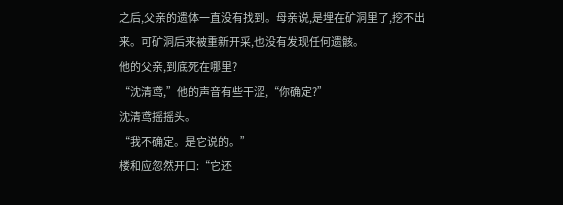之后,父亲的遗体一直没有找到。母亲说,是埋在矿洞里了,挖不出来。可矿洞后来被重新开采,也没有发现任何遗骸。
他的父亲,到底死在哪里?
“沈清鸢,”他的声音有些干涩,“你确定?”
沈清鸢摇摇头。
“我不确定。是它说的。”
楼和应忽然开口:“它还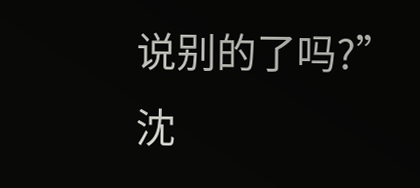说别的了吗?”
沈